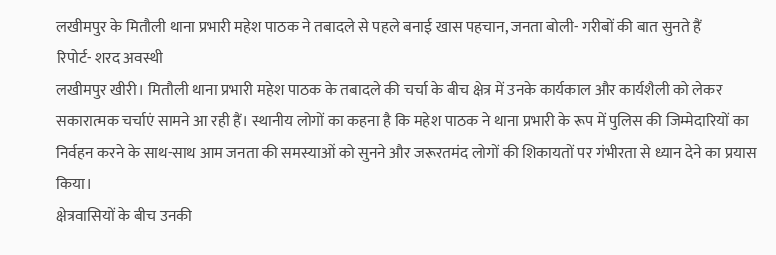लखीमपुर के मितौली थाना प्रभारी महेश पाठक ने तबादले से पहले बनाई खास पहचान, जनता बोली- गरीबों की बात सुनते हैं
रिपोर्ट- शरद अवस्थी
लखीमपुर खीरी। मितौली थाना प्रभारी महेश पाठक के तबादले की चर्चा के बीच क्षेत्र में उनके कार्यकाल और कार्यशैली को लेकर सकारात्मक चर्चाएं सामने आ रही हैं। स्थानीय लोगों का कहना है कि महेश पाठक ने थाना प्रभारी के रूप में पुलिस की जिम्मेदारियों का निर्वहन करने के साथ-साथ आम जनता की समस्याओं को सुनने और जरूरतमंद लोगों की शिकायतों पर गंभीरता से ध्यान देने का प्रयास किया।
क्षेत्रवासियों के बीच उनकी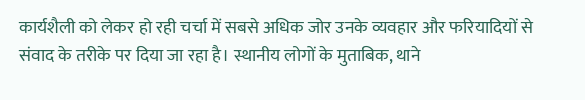कार्यशैली को लेकर हो रही चर्चा में सबसे अधिक जोर उनके व्यवहार और फरियादियों से संवाद के तरीके पर दिया जा रहा है। स्थानीय लोगों के मुताबिक, थाने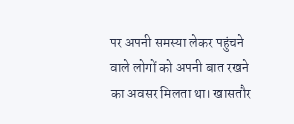पर अपनी समस्या लेकर पहुंचने वाले लोगों को अपनी बात रखने का अवसर मिलता था। खासतौर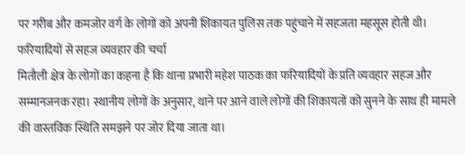पर गरीब और कमजोर वर्ग के लोगों को अपनी शिकायत पुलिस तक पहुंचाने में सहजता महसूस होती थी।
फरियादियों से सहज व्यवहार की चर्चा
मितौली क्षेत्र के लोगों का कहना है कि थाना प्रभारी महेश पाठक का फरियादियों के प्रति व्यवहार सहज और सम्मानजनक रहा। स्थानीय लोगों के अनुसार, थाने पर आने वाले लोगों की शिकायतों को सुनने के साथ ही मामले की वास्तविक स्थिति समझने पर जोर दिया जाता था।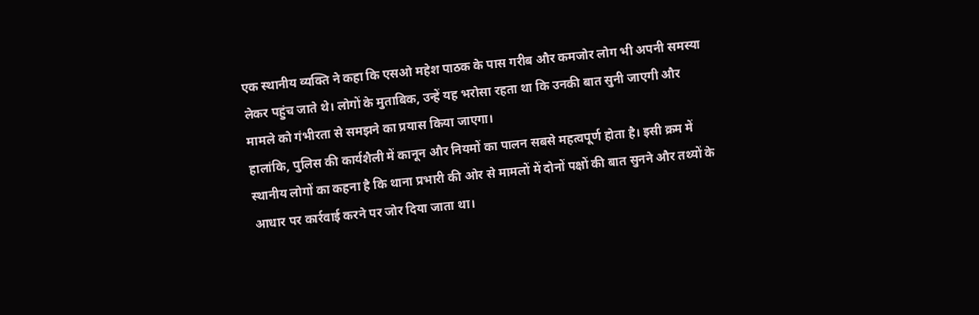एक स्थानीय व्यक्ति ने कहा कि एसओ महेश पाठक के पास गरीब और कमजोर लोग भी अपनी समस्या लेकर पहुंच जाते थे। लोगों के मुताबिक, उन्हें यह भरोसा रहता था कि उनकी बात सुनी जाएगी और मामले को गंभीरता से समझने का प्रयास किया जाएगा।
हालांकि, पुलिस की कार्यशैली में कानून और नियमों का पालन सबसे महत्वपूर्ण होता है। इसी क्रम में स्थानीय लोगों का कहना है कि थाना प्रभारी की ओर से मामलों में दोनों पक्षों की बात सुनने और तथ्यों के आधार पर कार्रवाई करने पर जोर दिया जाता था।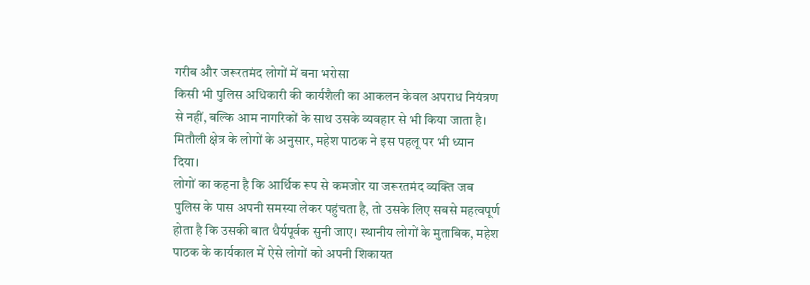गरीब और जरूरतमंद लोगों में बना भरोसा
किसी भी पुलिस अधिकारी की कार्यशैली का आकलन केवल अपराध नियंत्रण से नहीं, बल्कि आम नागरिकों के साथ उसके व्यवहार से भी किया जाता है। मितौली क्षेत्र के लोगों के अनुसार, महेश पाठक ने इस पहलू पर भी ध्यान दिया।
लोगों का कहना है कि आर्थिक रूप से कमजोर या जरूरतमंद व्यक्ति जब पुलिस के पास अपनी समस्या लेकर पहुंचता है, तो उसके लिए सबसे महत्वपूर्ण होता है कि उसकी बात धैर्यपूर्वक सुनी जाए। स्थानीय लोगों के मुताबिक, महेश पाठक के कार्यकाल में ऐसे लोगों को अपनी शिकायत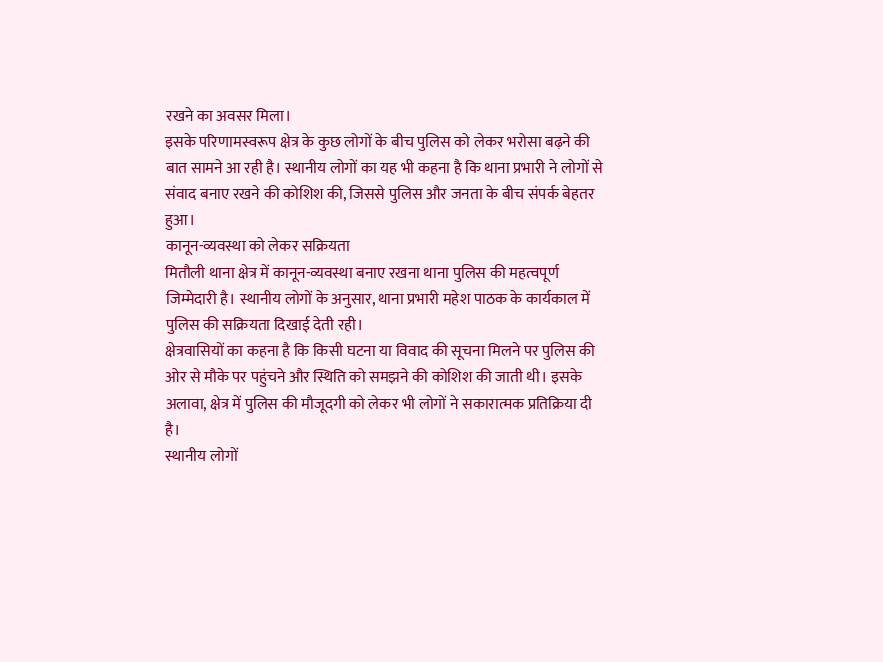रखने का अवसर मिला।
इसके परिणामस्वरूप क्षेत्र के कुछ लोगों के बीच पुलिस को लेकर भरोसा बढ़ने की बात सामने आ रही है। स्थानीय लोगों का यह भी कहना है कि थाना प्रभारी ने लोगों से संवाद बनाए रखने की कोशिश की, जिससे पुलिस और जनता के बीच संपर्क बेहतर हुआ।
कानून-व्यवस्था को लेकर सक्रियता
मितौली थाना क्षेत्र में कानून-व्यवस्था बनाए रखना थाना पुलिस की महत्वपूर्ण जिम्मेदारी है। स्थानीय लोगों के अनुसार, थाना प्रभारी महेश पाठक के कार्यकाल में पुलिस की सक्रियता दिखाई देती रही।
क्षेत्रवासियों का कहना है कि किसी घटना या विवाद की सूचना मिलने पर पुलिस की ओर से मौके पर पहुंचने और स्थिति को समझने की कोशिश की जाती थी। इसके अलावा, क्षेत्र में पुलिस की मौजूदगी को लेकर भी लोगों ने सकारात्मक प्रतिक्रिया दी है।
स्थानीय लोगों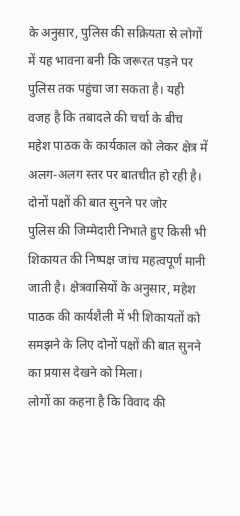के अनुसार, पुलिस की सक्रियता से लोगों में यह भावना बनी कि जरूरत पड़ने पर पुलिस तक पहुंचा जा सकता है। यही वजह है कि तबादले की चर्चा के बीच महेश पाठक के कार्यकाल को लेकर क्षेत्र में अलग-अलग स्तर पर बातचीत हो रही है।
दोनों पक्षों की बात सुनने पर जोर
पुलिस की जिम्मेदारी निभाते हुए किसी भी शिकायत की निष्पक्ष जांच महत्वपूर्ण मानी जाती है। क्षेत्रवासियों के अनुसार, महेश पाठक की कार्यशैली में भी शिकायतों को समझने के लिए दोनों पक्षों की बात सुनने का प्रयास देखने को मिला।
लोगों का कहना है कि विवाद की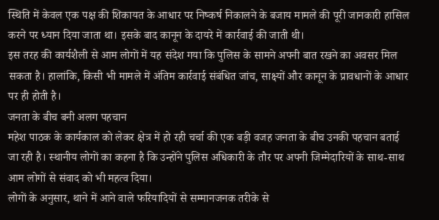स्थिति में केवल एक पक्ष की शिकायत के आधार पर निष्कर्ष निकालने के बजाय मामले की पूरी जानकारी हासिल करने पर ध्यान दिया जाता था। इसके बाद कानून के दायरे में कार्रवाई की जाती थी।
इस तरह की कार्यशैली से आम लोगों में यह संदेश गया कि पुलिस के सामने अपनी बात रखने का अवसर मिल सकता है। हालांकि, किसी भी मामले में अंतिम कार्रवाई संबंधित जांच, साक्ष्यों और कानून के प्रावधानों के आधार पर ही होती है।
जनता के बीच बनी अलग पहचान
महेश पाठक के कार्यकाल को लेकर क्षेत्र में हो रही चर्चा की एक बड़ी वजह जनता के बीच उनकी पहचान बताई जा रही है। स्थानीय लोगों का कहना है कि उन्होंने पुलिस अधिकारी के तौर पर अपनी जिम्मेदारियों के साथ-साथ आम लोगों से संवाद को भी महत्व दिया।
लोगों के अनुसार, थाने में आने वाले फरियादियों से सम्मानजनक तरीके से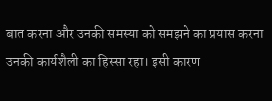बात करना और उनकी समस्या को समझने का प्रयास करना उनकी कार्यशैली का हिस्सा रहा। इसी कारण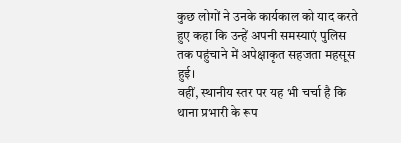कुछ लोगों ने उनके कार्यकाल को याद करते हुए कहा कि उन्हें अपनी समस्याएं पुलिस तक पहुंचाने में अपेक्षाकृत सहजता महसूस हुई।
वहीं, स्थानीय स्तर पर यह भी चर्चा है कि थाना प्रभारी के रूप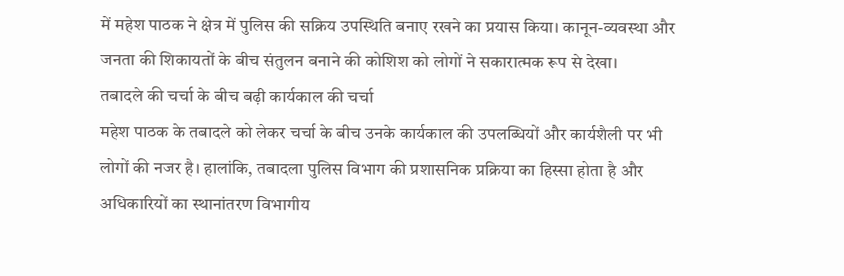में महेश पाठक ने क्षेत्र में पुलिस की सक्रिय उपस्थिति बनाए रखने का प्रयास किया। कानून-व्यवस्था और जनता की शिकायतों के बीच संतुलन बनाने की कोशिश को लोगों ने सकारात्मक रूप से देखा।
तबादले की चर्चा के बीच बढ़ी कार्यकाल की चर्चा
महेश पाठक के तबादले को लेकर चर्चा के बीच उनके कार्यकाल की उपलब्धियों और कार्यशैली पर भी लोगों की नजर है। हालांकि, तबादला पुलिस विभाग की प्रशासनिक प्रक्रिया का हिस्सा होता है और अधिकारियों का स्थानांतरण विभागीय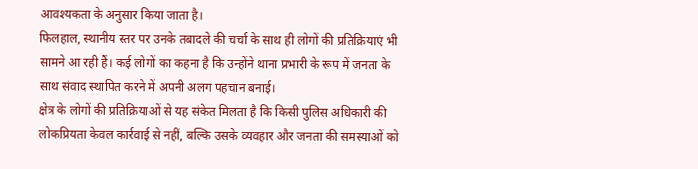आवश्यकता के अनुसार किया जाता है।
फिलहाल, स्थानीय स्तर पर उनके तबादले की चर्चा के साथ ही लोगों की प्रतिक्रियाएं भी सामने आ रही हैं। कई लोगों का कहना है कि उन्होंने थाना प्रभारी के रूप में जनता के साथ संवाद स्थापित करने में अपनी अलग पहचान बनाई।
क्षेत्र के लोगों की प्रतिक्रियाओं से यह संकेत मिलता है कि किसी पुलिस अधिकारी की लोकप्रियता केवल कार्रवाई से नहीं, बल्कि उसके व्यवहार और जनता की समस्याओं को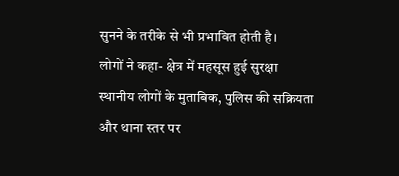सुनने के तरीके से भी प्रभावित होती है।
लोगों ने कहा- क्षेत्र में महसूस हुई सुरक्षा
स्थानीय लोगों के मुताबिक, पुलिस की सक्रियता और थाना स्तर पर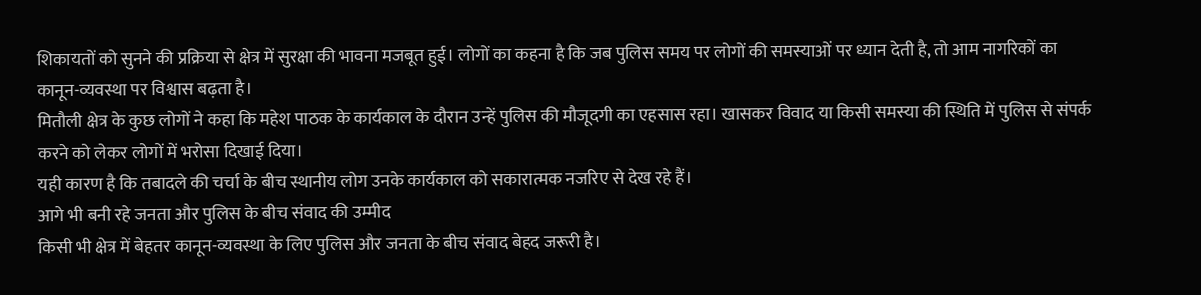शिकायतों को सुनने की प्रक्रिया से क्षेत्र में सुरक्षा की भावना मजबूत हुई। लोगों का कहना है कि जब पुलिस समय पर लोगों की समस्याओं पर ध्यान देती है, तो आम नागरिकों का कानून-व्यवस्था पर विश्वास बढ़ता है।
मितौली क्षेत्र के कुछ लोगों ने कहा कि महेश पाठक के कार्यकाल के दौरान उन्हें पुलिस की मौजूदगी का एहसास रहा। खासकर विवाद या किसी समस्या की स्थिति में पुलिस से संपर्क करने को लेकर लोगों में भरोसा दिखाई दिया।
यही कारण है कि तबादले की चर्चा के बीच स्थानीय लोग उनके कार्यकाल को सकारात्मक नजरिए से देख रहे हैं।
आगे भी बनी रहे जनता और पुलिस के बीच संवाद की उम्मीद
किसी भी क्षेत्र में बेहतर कानून-व्यवस्था के लिए पुलिस और जनता के बीच संवाद बेहद जरूरी है।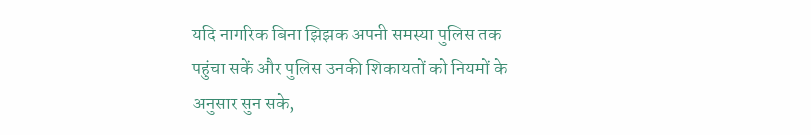यदि नागरिक बिना झिझक अपनी समस्या पुलिस तक पहुंचा सकें और पुलिस उनकी शिकायतों को नियमों के अनुसार सुन सके,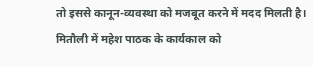तो इससे कानून-व्यवस्था को मजबूत करने में मदद मिलती है।
मितौली में महेश पाठक के कार्यकाल को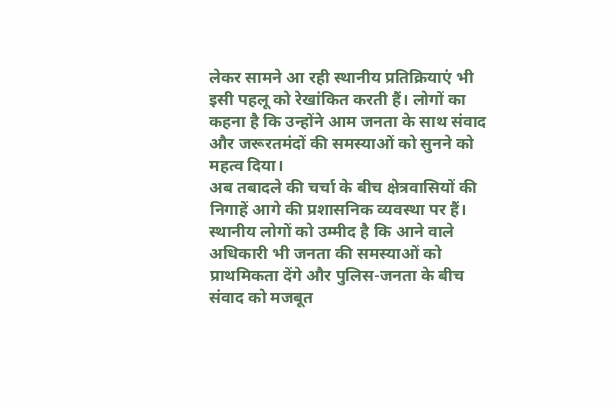लेकर सामने आ रही स्थानीय प्रतिक्रियाएं भी इसी पहलू को रेखांकित करती हैं। लोगों का कहना है कि उन्होंने आम जनता के साथ संवाद और जरूरतमंदों की समस्याओं को सुनने को महत्व दिया।
अब तबादले की चर्चा के बीच क्षेत्रवासियों की निगाहें आगे की प्रशासनिक व्यवस्था पर हैं। स्थानीय लोगों को उम्मीद है कि आने वाले अधिकारी भी जनता की समस्याओं को प्राथमिकता देंगे और पुलिस-जनता के बीच संवाद को मजबूत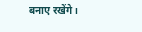बनाए रखेंगे।